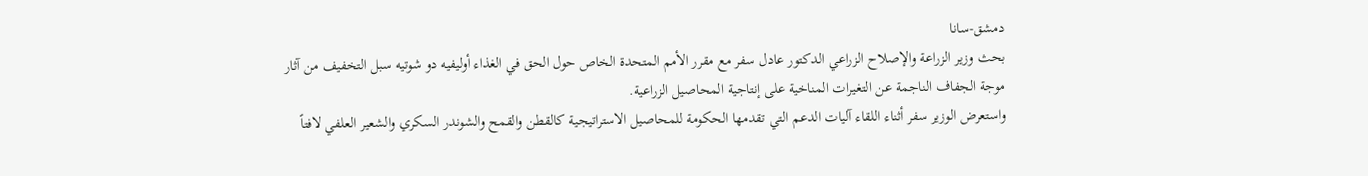دمشق-سانا
بحث وزير الزراعة والإصلاح الزراعي الدكتور عادل سفر مع مقرر الأمم المتحدة الخاص حول الحق في الغذاء أوليفيه دو شوتيه سبل التخفيف من آثار موجة الجفاف الناجمة عن التغيرات المناخية على إنتاجية المحاصيل الزراعية.
واستعرض الوزير سفر أثناء اللقاء آليات الدعم التي تقدمها الحكومة للمحاصيل الاستراتيجية كالقطن والقمح والشوندر السكري والشعير العلفي لافتاً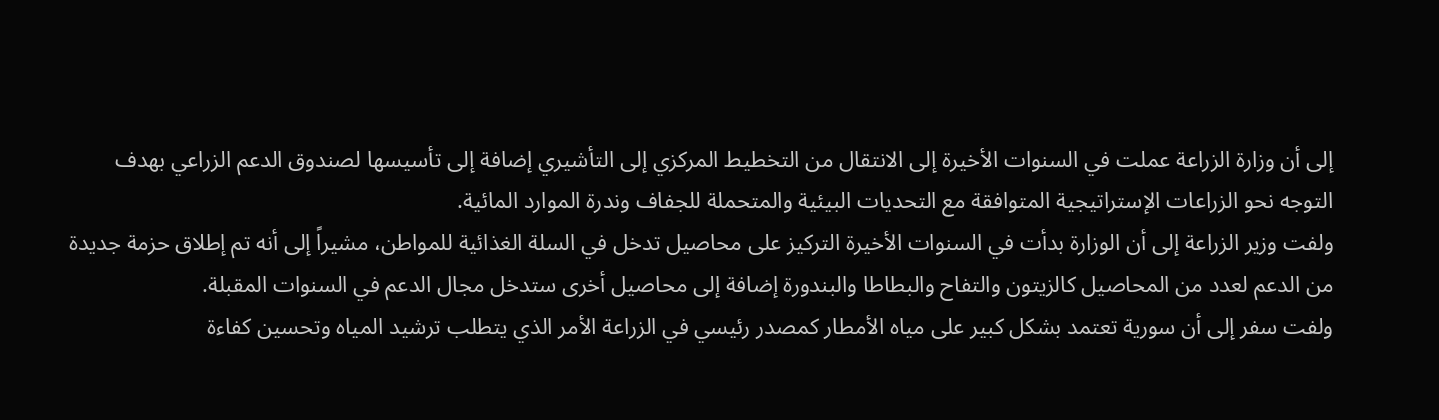إلى أن وزارة الزراعة عملت في السنوات الأخيرة إلى الانتقال من التخطيط المركزي إلى التأشيري إضافة إلى تأسيسها لصندوق الدعم الزراعي بهدف التوجه نحو الزراعات الإستراتيجية المتوافقة مع التحديات البيئية والمتحملة للجفاف وندرة الموارد المائية.
ولفت وزير الزراعة إلى أن الوزارة بدأت في السنوات الأخيرة التركيز على محاصيل تدخل في السلة الغذائية للمواطن، مشيراً إلى أنه تم إطلاق حزمة جديدة من الدعم لعدد من المحاصيل كالزيتون والتفاح والبطاطا والبندورة إضافة إلى محاصيل أخرى ستدخل مجال الدعم في السنوات المقبلة.
ولفت سفر إلى أن سورية تعتمد بشكل كبير على مياه الأمطار كمصدر رئيسي في الزراعة الأمر الذي يتطلب ترشيد المياه وتحسين كفاءة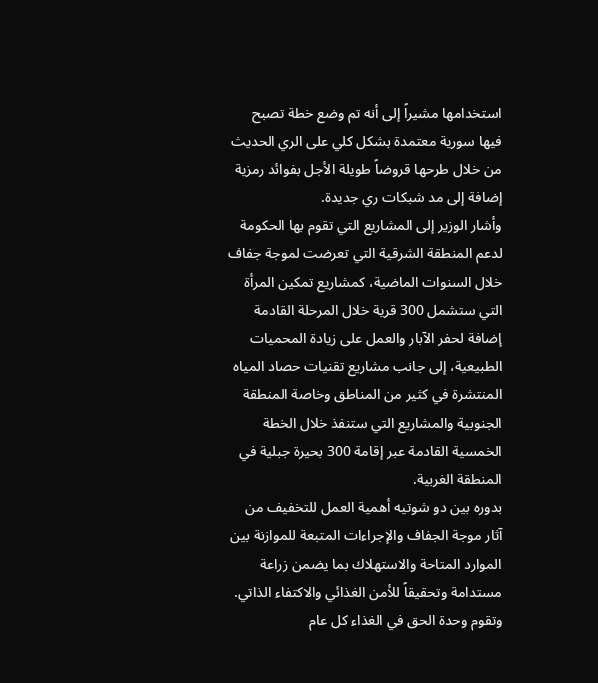استخدامها مشيراً إلى أنه تم وضع خطة تصبح فيها سورية معتمدة بشكل كلي على الري الحديث من خلال طرحها قروضاً طويلة الأجل بفوائد رمزية إضافة إلى مد شبكات ري جديدة.
وأشار الوزير إلى المشاريع التي تقوم بها الحكومة لدعم المنطقة الشرقية التي تعرضت لموجة جفاف خلال السنوات الماضية، كمشاريع تمكين المرأة التي ستشمل 300 قرية خلال المرحلة القادمة إضافة لحفر الآبار والعمل على زيادة المحميات الطبيعية، إلى جانب مشاريع تقنيات حصاد المياه المنتشرة في كثير من المناطق وخاصة المنطقة الجنوبية والمشاريع التي ستنفذ خلال الخطة الخمسية القادمة عبر إقامة 300 بحيرة جبلية في المنطقة الغربية.
بدوره بين دو شوتيه أهمية العمل للتخفيف من آثار موجة الجفاف والإجراءات المتبعة للموازنة بين الموارد المتاحة والاستهلاك بما يضمن زراعة مستدامة وتحقيقاً للأمن الغذائي والاكتفاء الذاتي.
وتقوم وحدة الحق في الغذاء كل عام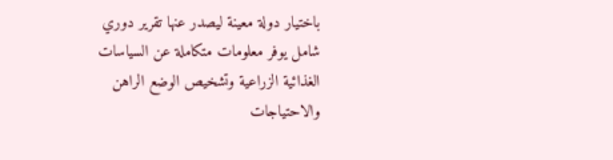باختيار دولة معينة ليصدر عنها تقرير دوري شامل يوفر معلومات متكاملة عن السياسات الغذائية الزراعية وتشخيص الوضع الراهن والاحتياجات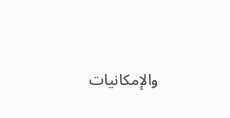والإمكانيات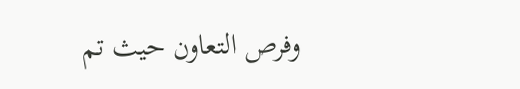وفرص التعاون حيث تم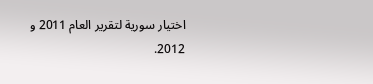اختيار سورية لتقرير العام 2011 و 2012.